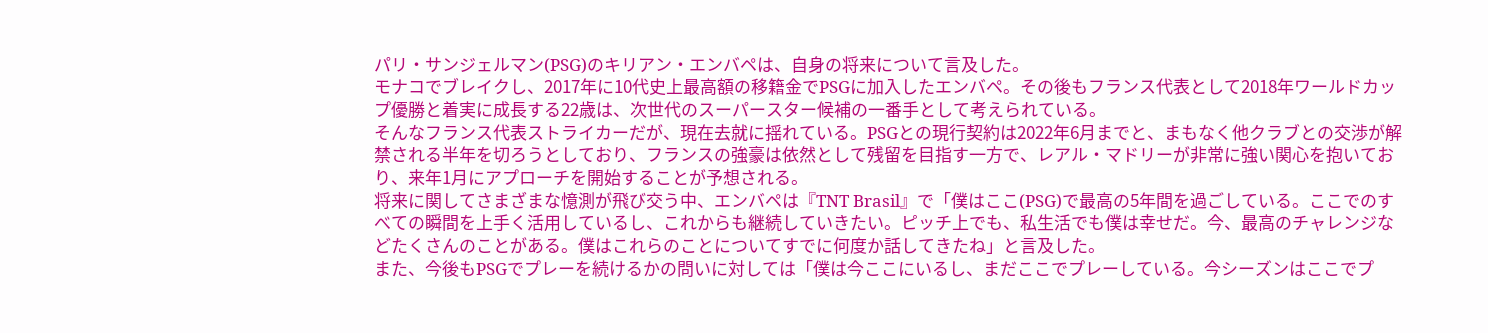パリ・サンジェルマン(PSG)のキリアン・エンバペは、自身の将来について言及した。
モナコでブレイクし、2017年に10代史上最高額の移籍金でPSGに加入したエンバペ。その後もフランス代表として2018年ワールドカップ優勝と着実に成長する22歳は、次世代のスーパースター候補の一番手として考えられている。
そんなフランス代表ストライカーだが、現在去就に揺れている。PSGとの現行契約は2022年6月までと、まもなく他クラブとの交渉が解禁される半年を切ろうとしており、フランスの強豪は依然として残留を目指す一方で、レアル・マドリーが非常に強い関心を抱いており、来年1月にアプローチを開始することが予想される。
将来に関してさまざまな憶測が飛び交う中、エンバペは『TNT Brasil』で「僕はここ(PSG)で最高の5年間を過ごしている。ここでのすべての瞬間を上手く活用しているし、これからも継続していきたい。ピッチ上でも、私生活でも僕は幸せだ。今、最高のチャレンジなどたくさんのことがある。僕はこれらのことについてすでに何度か話してきたね」と言及した。
また、今後もPSGでプレーを続けるかの問いに対しては「僕は今ここにいるし、まだここでプレーしている。今シーズンはここでプ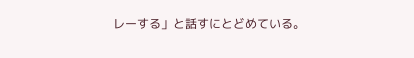レーする」と話すにとどめている。